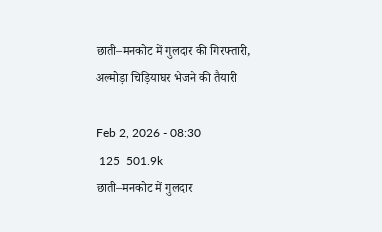छाती–मनकोट में गुलदार की गिरफ्तारी, अल्मोड़ा चिड़ियाघर भेजने की तैयारी

Feb 2, 2026 - 08:30
 125  501.9k
छाती–मनकोट में गुलदार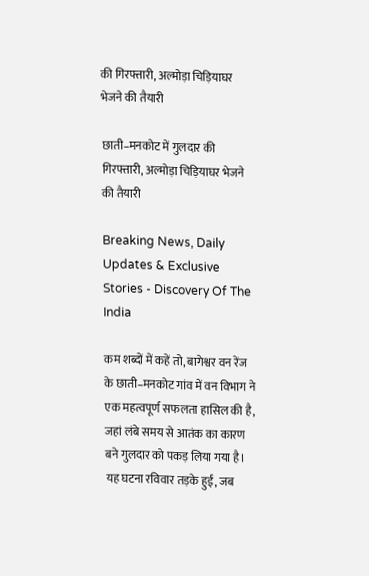की गिरफ्तारी, अल्मोड़ा चिड़ियाघर भेजने की तैयारी

छाती–मनकोट में गुलदार की गिरफ्तारी, अल्मोड़ा चिड़ियाघर भेजने की तैयारी

Breaking News, Daily Updates & Exclusive Stories - Discovery Of The India

कम शब्दों में कहें तो, बागेश्वर वन रेंज के छाती–मनकोट गांव में वन विभाग ने एक महत्वपूर्ण सफलता हासिल की है, जहां लंबे समय से आतंक का कारण बने गुलदार को पकड़ लिया गया है। यह घटना रविवार तड़के हुई, जब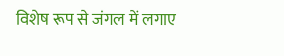विशेष रूप से जंगल में लगाए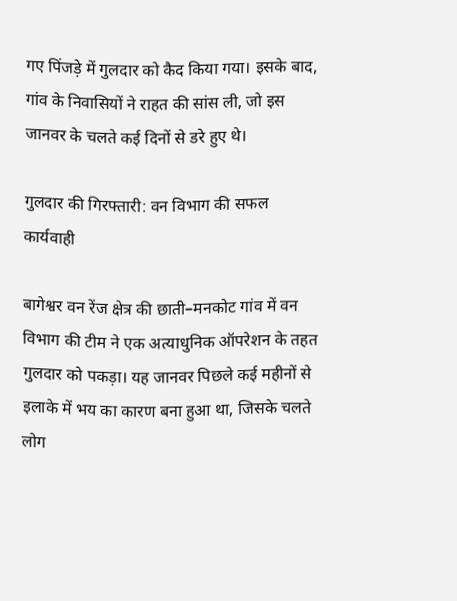गए पिंजड़े में गुलदार को कैद किया गया। इसके बाद, गांव के निवासियों ने राहत की सांस ली, जो इस जानवर के चलते कई दिनों से डरे हुए थे।

गुलदार की गिरफ्तारी: वन विभाग की सफल कार्यवाही

बागेश्वर वन रेंज क्षेत्र की छाती–मनकोट गांव में वन विभाग की टीम ने एक अत्याधुनिक ऑपरेशन के तहत गुलदार को पकड़ा। यह जानवर पिछले कई महीनों से इलाके में भय का कारण बना हुआ था, जिसके चलते लोग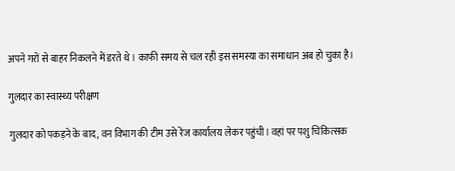अपने गरों से बाहर निकलने में डरते थे। काफी समय से चल रही इस समस्या का समाधान अब हो चुका है।

गुलदार का स्वास्थ्य परीक्षण

गुलदार को पकड़ने के बाद, वन विभाग की टीम उसे रेंज कार्यालय लेकर पहुंची। वहां पर पशु चिकित्सक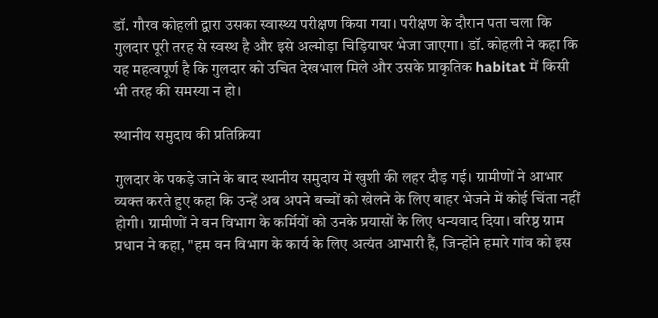डॉ. गौरव कोहली द्वारा उसका स्वास्थ्य परीक्षण किया गया। परीक्षण के दौरान पता चला कि गुलदार पूरी तरह से स्वस्थ है और इसे अल्मोड़ा चिड़ियाघर भेजा जाएगा। डॉ. कोहली ने कहा कि यह महत्वपूर्ण है कि गुलदार को उचित देखभाल मिले और उसके प्राकृतिक habitat में किसी भी तरह की समस्या न हो।

स्थानीय समुदाय की प्रतिक्रिया

गुलदार के पकड़े जाने के बाद स्थानीय समुदाय में खुशी की लहर दौड़ गई। ग्रामीणों ने आभार व्यक्त करते हुए कहा कि उन्हें अब अपने बच्चों को खेलने के लिए बाहर भेजने में कोई चिंता नहीं होगी। ग्रामीणों ने वन विभाग के कर्मियों को उनके प्रयासों के लिए धन्यवाद दिया। वरिष्ठ ग्राम प्रधान ने कहा, "हम वन विभाग के कार्य के लिए अत्यंत आभारी हैं, जिन्होंने हमारे गांव को इस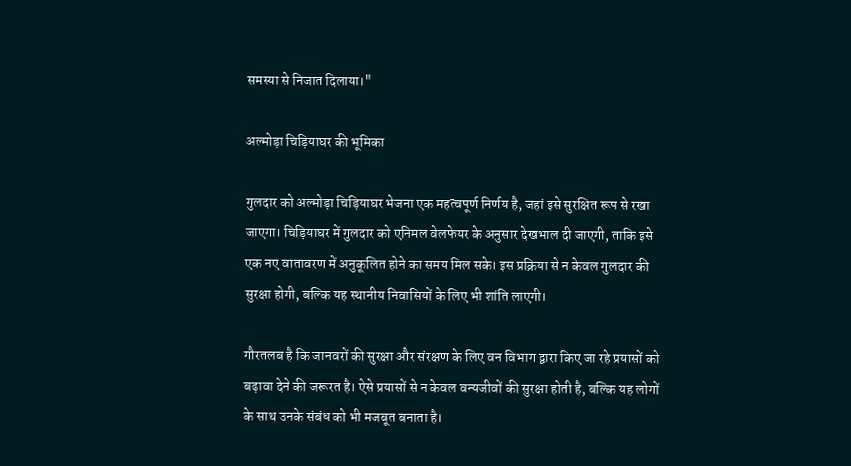समस्या से निजात दिलाया।"

अल्मोड़ा चिड़ियाघर की भूमिका

गुलदार को अल्मोड़ा चिड़ियाघर भेजना एक महत्वपूर्ण निर्णय है, जहां इसे सुरक्षित रूप से रखा जाएगा। चिड़ियाघर में गुलदार को एनिमल वेलफेयर के अनुसार देखभाल दी जाएगी, ताकि इसे एक नए वातावरण में अनुकूलित होने का समय मिल सके। इस प्रक्रिया से न केवल गुलदार की सुरक्षा होगी, बल्कि यह स्थानीय निवासियों के लिए भी शांति लाएगी।

गौरतलब है कि जानवरों की सुरक्षा और संरक्षण के लिए वन विभाग द्वारा किए जा रहे प्रयासों को बढ़ावा देने की जरूरत है। ऐसे प्रयासों से न केवल वन्यजीवों की सुरक्षा होती है, बल्कि यह लोगों के साथ उनके संबंध को भी मजबूत बनाता है।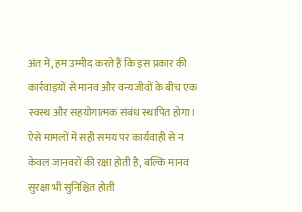अंत में, हम उम्मीद करते हैं कि इस प्रकार की कार्रवाइयों से मानव और वन्यजीवों के बीच एक स्वस्थ और सहयोगात्मक संबंध स्थापित होगा। ऐसे मामलों में सही समय पर कार्यवाही से न केवल जानवरों की रक्षा होती है, बल्कि मानव सुरक्षा भी सुनिश्चित होती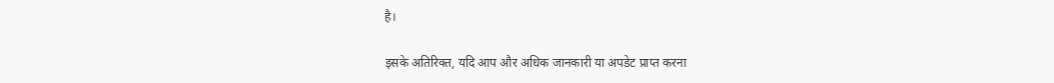है।

इसके अतिरिक्त, यदि आप और अधिक जानकारी या अपडेट प्राप्त करना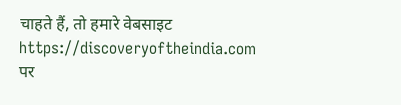चाहते हैं, तो हमारे वेबसाइट https://discoveryoftheindia.com पर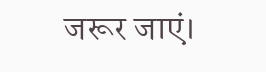जरूर जाएं।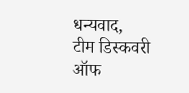धन्यवाद,
टीम डिस्कवरी ऑफ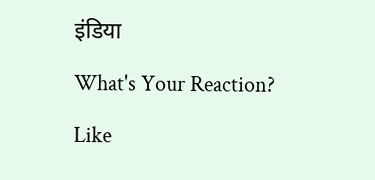इंडिया

What's Your Reaction?

Like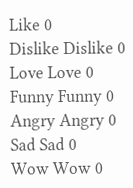Like 0
Dislike Dislike 0
Love Love 0
Funny Funny 0
Angry Angry 0
Sad Sad 0
Wow Wow 0